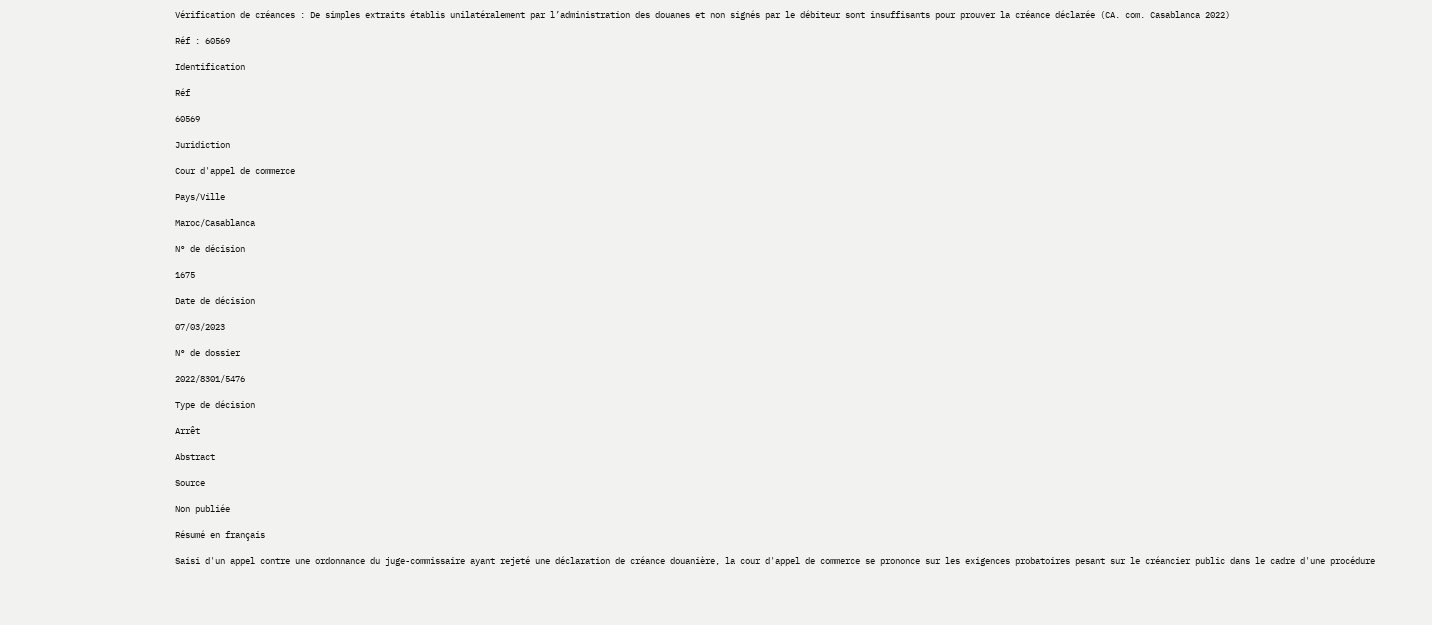Vérification de créances : De simples extraits établis unilatéralement par l’administration des douanes et non signés par le débiteur sont insuffisants pour prouver la créance déclarée (CA. com. Casablanca 2022)

Réf : 60569

Identification

Réf

60569

Juridiction

Cour d'appel de commerce

Pays/Ville

Maroc/Casablanca

N° de décision

1675

Date de décision

07/03/2023

N° de dossier

2022/8301/5476

Type de décision

Arrêt

Abstract

Source

Non publiée

Résumé en français

Saisi d'un appel contre une ordonnance du juge-commissaire ayant rejeté une déclaration de créance douanière, la cour d'appel de commerce se prononce sur les exigences probatoires pesant sur le créancier public dans le cadre d'une procédure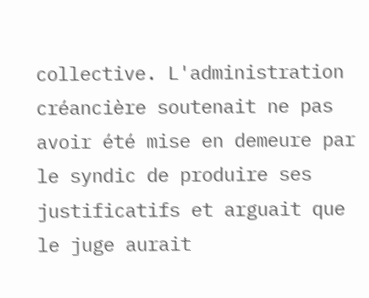collective. L'administration créancière soutenait ne pas avoir été mise en demeure par le syndic de produire ses justificatifs et arguait que le juge aurait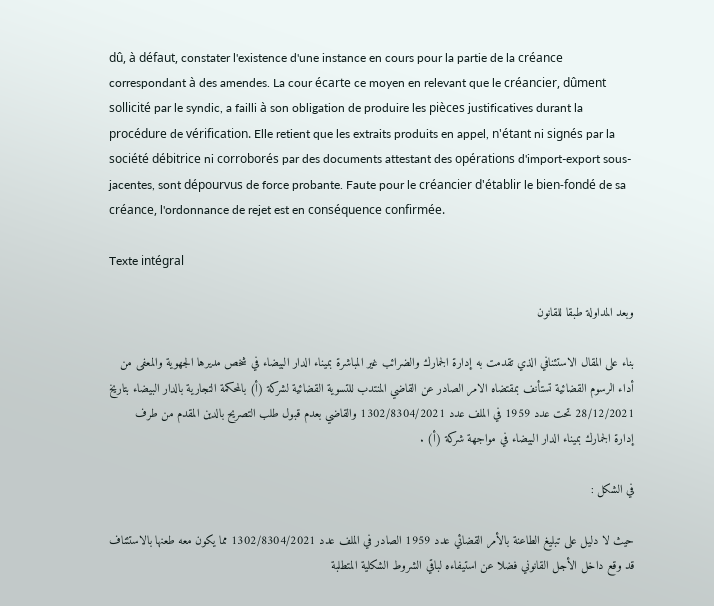dû, à défaut, constater l'existence d'une instance en cours pour la partie de la créance correspondant à des amendes. La cour écarte ce moyen en relevant que le créancier, dûment sollicité par le syndic, a failli à son obligation de produire les pièces justificatives durant la procédure de vérification. Elle retient que les extraits produits en appel, n'étant ni signés par la société débitrice ni corroborés par des documents attestant des opérations d'import-export sous-jacentes, sont dépourvus de force probante. Faute pour le créancier d'établir le bien-fondé de sa créance, l'ordonnance de rejet est en conséquence confirmée.

Texte intégral

وبعد المداولة طبقا للقانون

بناء على المقال الاستئنافي الذي تقدمت به إدارة الجمارك والضرائب غير المباشرة بميناء الدار البيضاء في شخص مديرها الجهوية والمعفى من أداء الرسوم القضائية تستأنف بمقتضاه الامر الصادر عن القاضي المنتدب للتسوية القضائية لشركة (أ) بالمحكمة التجارية بالدار البيضاء بتاريخ 28/12/2021 تحت عدد 1959 في الملف عدد 1302/8304/2021 والقاضي بعدم قبول طلب التصريح بالدين المقدم من طرف إدارة الجمارك بميناء الدار البيضاء في مواجهة شركة (أ) .

في الشكل :

حيث لا دليل على تبليغ الطاعنة بالأمر القضائي عدد 1959 الصادر في الملف عدد 1302/8304/2021 مما يكون معه طعنها بالاستئناف قد وقع داخل الأجل القانوني فضلا عن استيفاءه لباقي الشروط الشكلية المتطلبة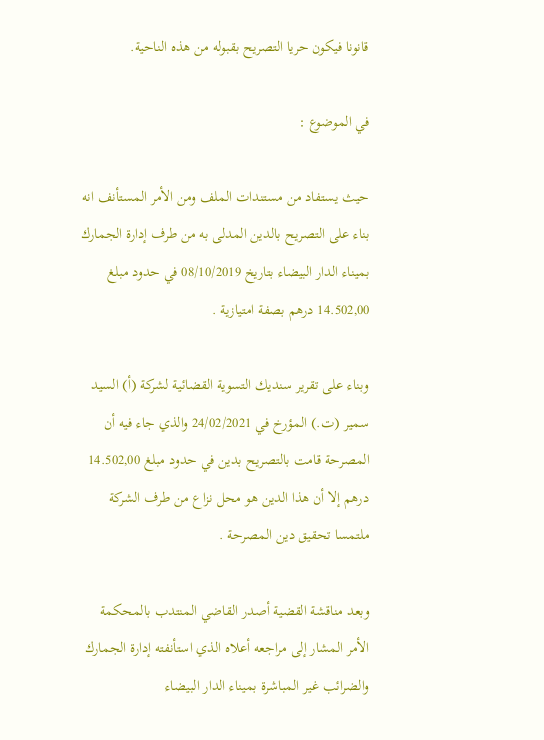قانونا فيكون حريا التصريح بقبوله من هذه الناحية.

في الموضوع :

حيث يستفاد من مستندات الملف ومن الأمر المستأنف انه بناء على التصريح بالدين المدلى به من طرف إدارة الجمارك بميناء الدار البيضاء بتاريخ 08/10/2019 في حدود مبلغ 14.502,00 درهم بصفة امتيازية .

وبناء على تقرير سنديك التسوية القضائية لشركة (أ) السيد سمير (ت.) المؤرخ في 24/02/2021 والذي جاء فيه أن المصرحة قامت بالتصريح بدين في حدود مبلغ 14.502,00 درهم إلا أن هذا الدين هو محل نزاع من طرف الشركة ملتمسا تحقيق دين المصرحة .

وبعد مناقشة القضية أصدر القاضي المنتدب بالمحكمة الأمر المشار إلى مراجعه أعلاه الذي استأنفته إدارة الجمارك والضرائب غير المباشرة بميناء الدار البيضاء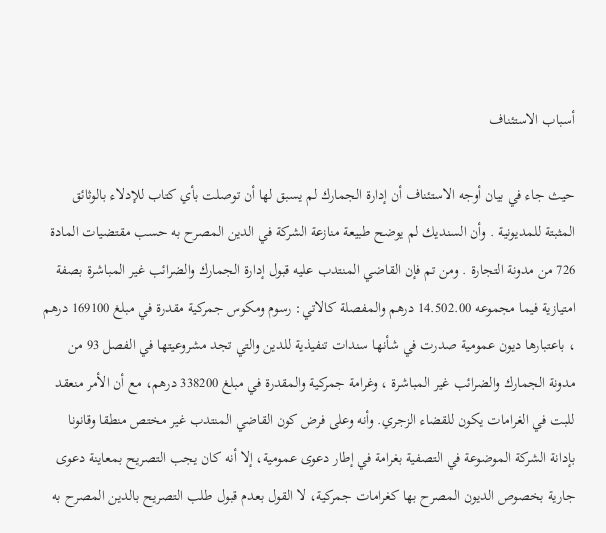أسباب الاستئناف

حيث جاء في بيان أوجه الاستئناف أن إدارة الجمارك لم يسبق لها أن توصلت بأي كتاب للإدلاء بالوثائق المثبتة للمديونية . وأن السنديك لم يوضح طبيعة منازعة الشركة في الدين المصرح به حسب مقتضيات المادة 726 من مدونة التجارة . ومن تم فإن القاضي المنتدب عليه قبول إدارة الجمارك والضرائب غير المباشرة بصفة امتيازية فيما مجموعه 14.502.00 درهم والمفصلة كالاتي: رسوم ومكوس جمركية مقدرة في مبلغ 169100 درهم ، باعتبارها ديون عمومية صدرت في شأنها سندات تنفيذية للدين والتي تجد مشروعيتها في الفصل 93 من مدونة الجمارك والضرائب غير المباشرة ، وغرامة جمركية والمقدرة في مبلغ 338200 درهم، مع أن الأمر منعقد للبت في الغرامات يكون للقضاء الزجري. وأنه وعلى فرض كون القاضي المنتدب غير مختص منطقا وقانونا بإدانة الشركة الموضوعة في التصفية بغرامة في إطار دعوى عمومية، إلا أنه كان يجب التصريح بمعاينة دعوى جارية بخصوص الديون المصرح بها كغرامات جمركية، لا القول بعدم قبول طلب التصريح بالدين المصرح به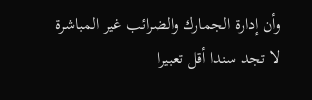وأن إدارة الجمارك والضرائب غير المباشرة لا تجد سندا أقل تعبيرا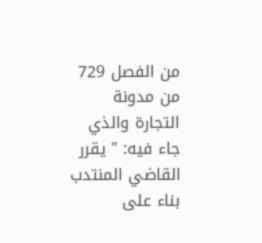من الفصل 729 من مدونة التجارة والذي جاء فيه: " يقرر القاضي المنتدب بناء على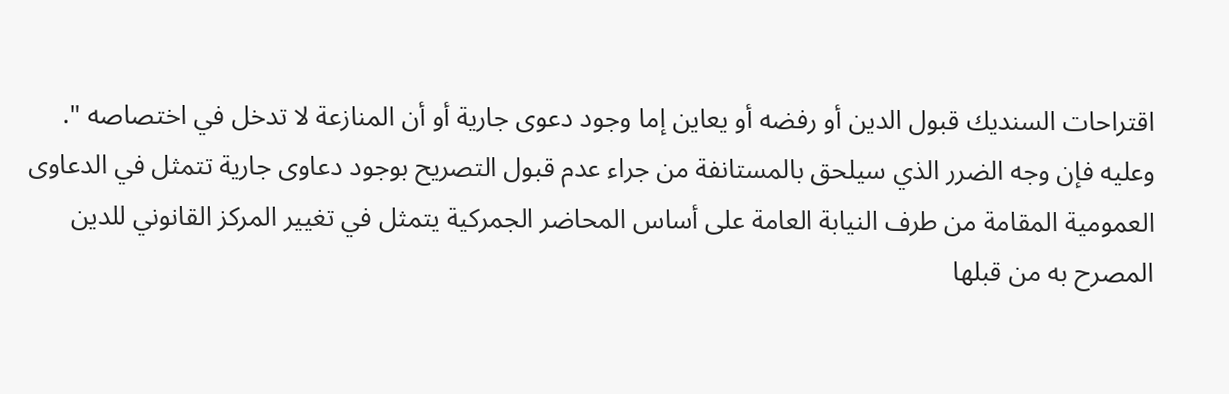اقتراحات السنديك قبول الدين أو رفضه أو يعاين إما وجود دعوى جارية أو أن المنازعة لا تدخل في اختصاصه ". وعليه فإن وجه الضرر الذي سيلحق بالمستانفة من جراء عدم قبول التصريح بوجود دعاوى جارية تتمثل في الدعاوى العمومية المقامة من طرف النيابة العامة على أساس المحاضر الجمركية يتمثل في تغيير المركز القانوني للدين المصرح به من قبلها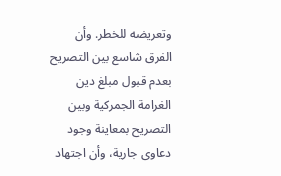وتعريضه للخطر. وأن الفرق شاسع بين التصريح بعدم قبول مبلغ دين الغرامة الجمركية وبين التصريح بمعاينة وجود دعاوى جارية، وأن اجتهاد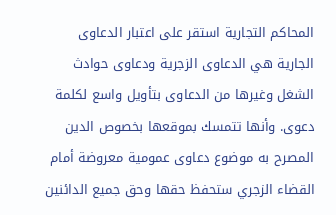المحاكم التجارية استقر على اعتبار الدعاوى الجارية هي الدعاوى الزجرية ودعاوى حوادث الشغل وغيرها من الدعاوى بتأويل واسع لكلمة دعوى. وأنها تتمسك بموقعها بخصوص الدين المصرح به موضوع دعاوى عمومية معروضة أمام القضاء الزجري ستحفظ حقها وحق جميع الدائنين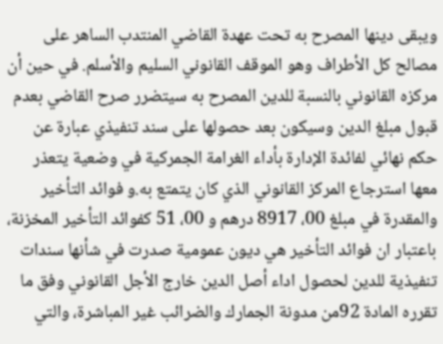ويبقى دينها المصرح به تحت عهدة القاضي المنتدب الساهر على مصالح كل الأطراف وهو الموقف القانوني السليم والأسلم. في حين أن مركزه القانوني بالنسبة للدين المصرح به سيتضرر صرح القاضي بعدم قبول مبلغ الدين وسيكون بعد حصولها على سند تنفيذي عبارة عن حكم نهائي لفائدة الإدارة بأداء الغرامة الجمركية في وضعية يتعذر معها استرجاع المركز القانوني الذي كان يتمتع به.و فوائد التأخير والمقدرة في مبلغ 00، 8917 درهم و 00، 51 كفوائد التأخير المخزنة، باعتبار ان فوائد التأخير هي ديون عمومية صدرت في شأنها سندات تنفيذية للدين لحصول اداء أصل الدين خارج الأجل القانوني وفق ما تقرره المادة 92من مدونة الجمارك والضرائب غير المباشرة، والتي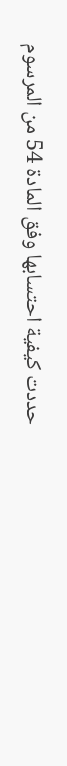حددت كيفية احتسابها وفق المادة 54 من المرسوم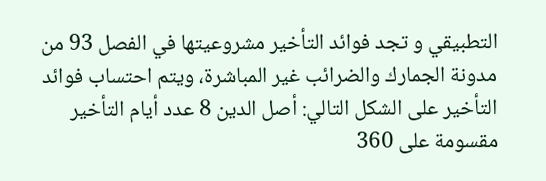التطبيقي و تجد فوائد التأخير مشروعيتها في الفصل 93 من مدونة الجمارك والضرائب غير المباشرة، ويتم احتساب فوائد التأخير على الشكل التالي: أصل الدين 8 عدد أيام التأخير مقسومة على 360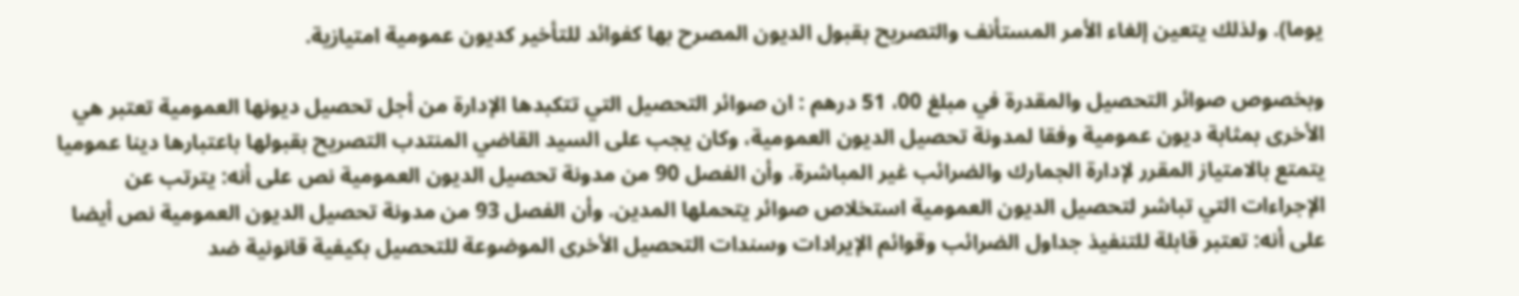يوما). ولذلك يتعين إلغاء الأمر المستأنف والتصريح بقبول الديون المصرح بها كفوائد للتأخير كديون عمومية امتيازية.

وبخصوص صوائر التحصيل والمقدرة في مبلغ 00، 51 درهم : ان صوائر التحصيل التي تتكبدها الإدارة من أجل تحصيل ديونها العمومية تعتبر هي الأخرى بمثابة ديون عمومية وفقا لمدونة تحصيل الديون العمومية، وكان يجب على السيد القاضي المنتدب التصريح بقبولها باعتبارها دينا عموميا يتمتع بالامتياز المقرر لإدارة الجمارك والضرائب غير المباشرة. وأن الفصل 90 من مدونة تحصيل الديون العمومية نص على أنه: يترتب عن الإجراءات التي تباشر لتحصيل الديون العمومية استخلاص صوائر يتحملها المدين. وأن الفصل 93 من مدونة تحصيل الديون العمومية نص أيضا على أنه: تعتبر قابلة للتنفيذ جداول الضرائب وقوائم الإيرادات وسندات التحصيل الأخرى الموضوعة للتحصيل بكيفية قانونية ضد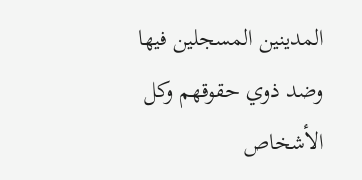المدينين المسجلين فيها وضد ذوي حقوقهم وكل الأشخاص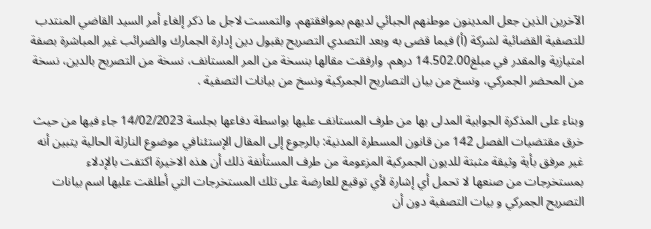الآخرين الذين جعل المدينون موطنهم الجبائي لديهم بموافقتهم. والتمست لاجل ما ذكر إلغاء أمر السيد القاضي المنتدب للتصفية القضائية لشركة (أ) فيما قضى به وبعد التصدي التصريح بقبول دين إدارة الجمارك والضرائب غير المباشرة بصفة امتيازية والمقدر في مبلغ14.502.00 درهم. وارفقت مقالها بنسخة من المر المستانف، نسخة من التصريح بالدين، نسخة من المحضر الجمركي، ونسخ من بيان التصاريح الجمركية ونسخ من بيانات التصفية .

وبناء على المذكرة الجوابية المدلى بها من طرف المستانف عليها بواسطة دفاعها بجلسة 14/02/2023 جاء فيها من حيث خرق مقتضيات الفصل 142 من قانون المسطرة المدنية: بالرجوع إلى المقال الإستئنافي موضوع النازلة الحالية يتبين أنه غير مرفق بأية وثيقة مثبتة للديون الجمركية المزعومة من طرف المستأنفة ذلك أن هذه الاخيرة اكتفت بالإدلاء بمستخرجات من صنعها لا تحمل أي إشارة لأي توقيع للعارضة على تلك المستخرجات التي أطلقت عليها اسم بيانات التصريح الجمركي و بيات التصفية دون أن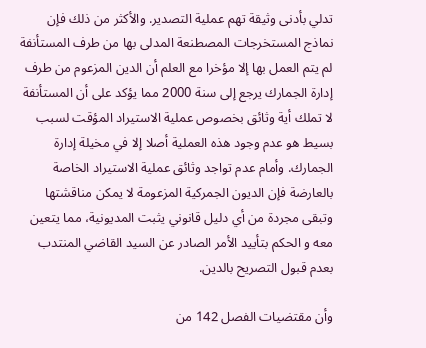تدلي بأدنى وثيقة تهم عملية التصدير. والأكثر من ذلك فإن نماذج المستخرجات المصطنعة المدلى بها من طرف المستأنفة لم يتم العمل بها إلا مؤخرا مع العلم أن الدين المزعوم من طرف إدارة الجمارك يرجع إلى سنة 2000 مما يؤكد على أن المستأنفة لا تملك أية وثائق بخصوص عملية الاستيراد المؤقت لسبب بسيط هو عدم وجود هذه العملية أصلا إلا في مخيلة إدارة الجمارك. وأمام عدم تواجد وثائق عملية الاستيراد الخاصة بالعارضة فإن الديون الجمركية المزعومة لا يمكن مناقشتها وتبقى مجردة من أي دليل قانوني يثبت المديونية، مما يتعين معه و الحكم بتأييد الأمر الصادر عن السيد القاضي المنتدب بعدم قبول التصريح بالدين.

وأن مقتضيات الفصل 142 من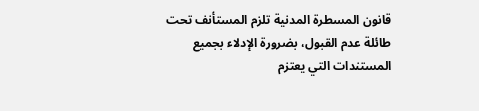قانون المسطرة المدنية تلزم المستأنف تحت طائلة عدم القبول، بضرورة الإدلاء بجميع المستندات التي يعتزم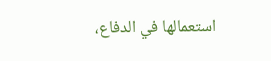استعمالها في الدفاع،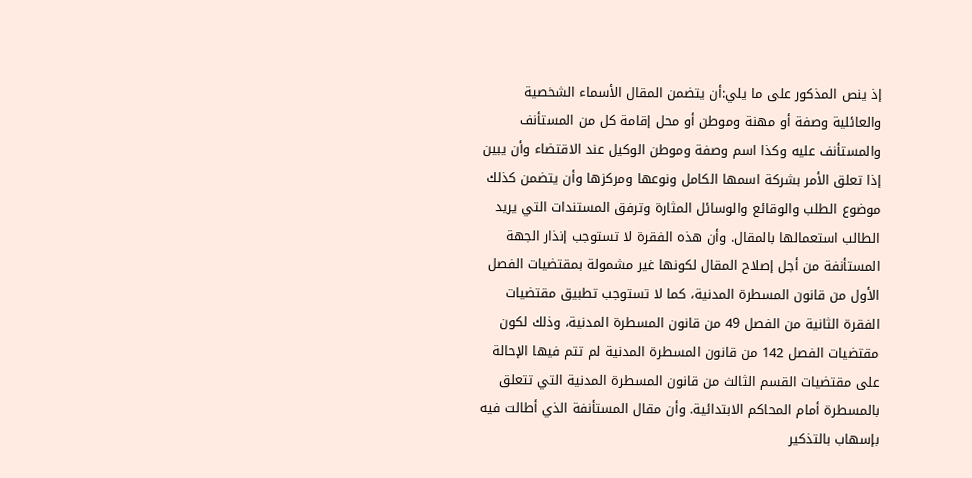إذ ينص المذكور على ما يلي:أن يتضمن المقال الأسماء الشخصية والعائلية وصفة أو مهنة وموطن أو محل إقامة كل من المستأنف والمستأنف عليه وكذا اسم وصفة وموطن الوكيل عند الاقتضاء وأن يبين إذا تعلق الأمر بشركة اسمها الكامل ونوعها ومركزها وأن يتضمن كذلك موضوع الطلب والوقائع والوسائل المثارة وترفق المستندات التي يريد الطالب استعمالها بالمقال. وأن هذه الفقرة لا تستوجب إنذار الجهة المستأنفة من أجل إصلاح المقال لكونها غير مشمولة بمقتضيات الفصل الأول من قانون المسطرة المدنية، كما لا تستوجب تطبيق مقتضيات الفقرة الثانية من الفصل 49 من قانون المسطرة المدنية، وذلك لكون مقتضيات الفصل 142 من قانون المسطرة المدنية لم تتم فيها الإحالة على مقتضيات القسم الثالث من قانون المسطرة المدنية التي تتعلق بالمسطرة أمام المحاكم الابتدائية. وأن مقال المستأنفة الذي أطالت فيه بإسهاب بالتذكير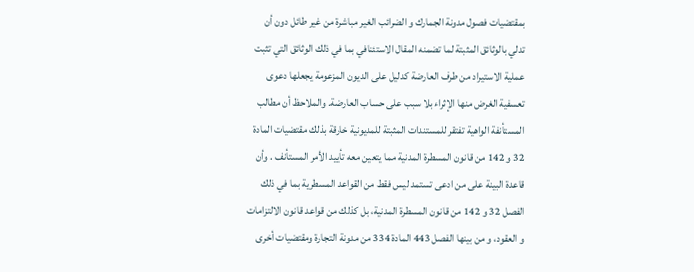بمقتضيات فصول مدونة الجمارك و الضرائب الغير مباشرة من غير طائل دون أن تدلي بالوثائق المثبتة لما تضمنه المقال الاستئنافي بما في ذلك الوثائق التي تثبت عملية الاستيراد من طرف العارضة كدليل على الديون المزعومة يجعلها دعوى تعسفية الغرض منها الإثراء بلا سبب على حساب العارضة. والملاحظ أن مطالب المستأنفة الواهية تفتقر للمستندات المثبتة للمديونية خارقة بذلك مقتضيات المادة 32 و 142 من قانون المسطرة المدنية مما يتعين معه تأييد الأمر المستأنف . وأن قاعدة البينة على من ادعى تستمد ليس فقط من القواعد المسطرية بما في ذلك الفصل 32 و 142 من قانون المسطرة المدنية، بل كذلك من قواعد قانون الالتزامات و العقود، و من بينها الفصل 443 المادة 334 من مدونة التجارة ومقتضيات أخرى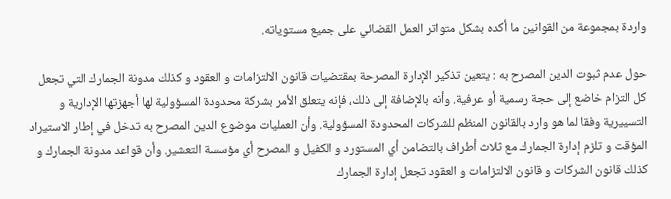واردة بمجموعة من القوانين ما أكده بشكل متواتر العمل القضائي على جميع مستوياته.

حول عدم ثبوت الدين المصرح به : يتعين تذكير الإدارة المصرحة بمقتضيات قانون الالتزامات و العقود و كذلك مدونة الجمارك التي تجعل كل التزام خاضع إلى حجة رسمية أو عرفية. وأنه بالإضافة إلى ذلك، فإنه يتعلق الأمر بشركة محدودة المسؤولية لها أجهزتها الإدارية و التسييرية وفقا لما هو وارد بالقانون المنظم للشركات المحدودة المسؤولية. وأن العمليات موضوع الدين المصرح به تدخل في إطار الاستيراد المؤقت و تلزم إدارة الجمارك مع ثلاث أطراف بالتضامن أي المستورد و الكفيل و المصرح أي مؤسسة التعشير. وأن قواعد مدونة الجمارك و كذلك قانون الشركات و قانون الالتزامات و العقود تجعل إدارة الجمارك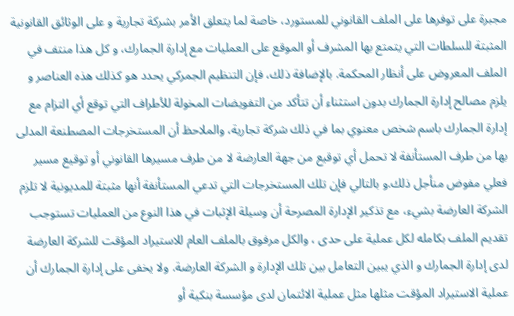مجبرة على توفرها على الملف القانوني للمستورد، خاصة لما يتعلق الأمر بشركة تجارية و على الوثائق القانونية المثبتة للسلطات التي يتمتع بها المشرف أو الموقع على العمليات مع إدارة الجمارك، و كل هذا منتف في الملف المعروض على أنظار المحكمة. بالإضافة ذلك، فإن التنظيم الجمركي يحدد هو كذلك هذه العناصر و يلزم مصالح إدارة الجمارك بدون استثناء أن تتأكد من التفويضات المخولة للأطراف التي توقع أي التزام مع إدارة الجمارك باسم شخص معنوي بما في ذلك شركة تجارية، والملاحظ أن المستخرجات المصطنعة المدلى بها من طرف المستأنفة لا تحمل أي توقيع من جهة العارضة لا من طرف مسيرها القانوني أو توقيع مسير فعلي مفوض منأجل ذلك.و بالتالي فإن تلك المستخرجات التي تدعي المستأنفة أنها مثبتة للمديونية لا تلزم الشركة العارضة بشيء، مع تذكير الإدارة المصرحة أن وسيلة الإثبات في هذا النوع من العمليات تستوجب تقديم الملف بكامله لكل عملية على حدى ، والكل مرفوق بالملف العام للاستيراد المؤقت للشركة العارضة لدى إدارة الجمارك و الذي يبين التعامل بين تلك الإدارة و الشركة العارضة. ولا يخفى على إدارة الجمارك أن عملية الاستيراد المؤقت مثلها مثل عملية الائتمان لدى مؤسسة بنكية أو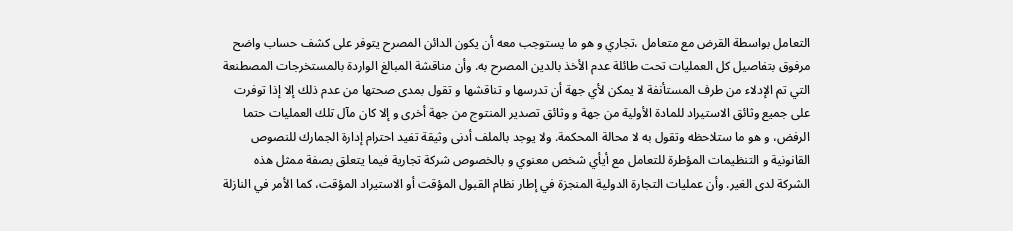التعامل بواسطة القرض مع متعامل ،تجاري و هو ما يستوجب معه أن يكون الدائن المصرح يتوفر على كشف حساب واضح مرفوق بتفاصيل كل العمليات تحت طائلة عدم الأخذ بالدين المصرح به. وأن مناقشة المبالغ الواردة بالمستخرجات المصطنعة التي تم الإدلاء من طرف المستأنفة لا يمكن لأي جهة أن تدرسها و تناقشها و تقول بمدى صحتها من عدم ذلك إلا إذا توفرت على جميع وثائق الاستيراد للمادة الأولية من جهة و وثائق تصدير المنتوج من جهة أخرى و إلا كان مآل تلك العمليات حتما الرفض، و هو ما ستلاحظه وتقول به لا محالة المحكمة. ولا يوجد بالملف أدنى وثيقة تفيد احترام إدارة الجمارك للنصوص القانونية و التنظيمات المؤطرة للتعامل مع أيأي شخص معنوي و بالخصوص شركة تجارية فيما يتعلق بصفة ممثل هذه الشركة لدى الغير. وأن عمليات التجارة الدولية المنجزة في إطار نظام القبول المؤقت أو الاستيراد المؤقت، كما الأمر في النازلة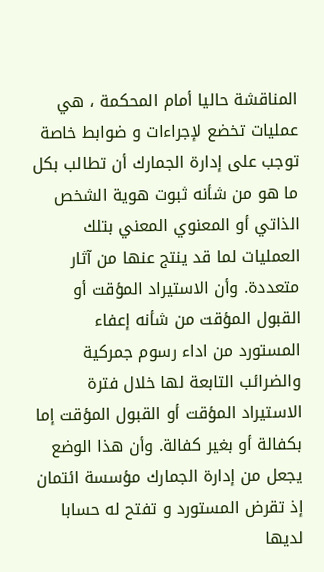المناقشة حاليا أمام المحكمة ، هي عمليات تخضع لإجراءات و ضوابط خاصة توجب على إدارة الجمارك أن تطالب بكل ما هو من شأنه ثبوت هوية الشخص الذاتي أو المعنوي المعني بتلك العمليات لما قد ينتج عنها من آثار متعددة. وأن الاستيراد المؤقت أو القبول المؤقت من شأنه إعفاء المستورد من اداء رسوم جمركية والضرائب التابعة لها خلال فترة الاستيراد المؤقت أو القبول المؤقت إما بكفالة أو بغير كفالة. وأن هذا الوضع يجعل من إدارة الجمارك مؤسسة ائتمان إذ تقرض المستورد و تفتح له حسابا لديها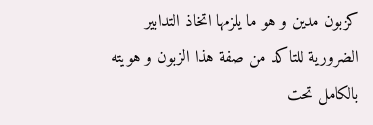كزبون مدین و هو ما يلزمها اتخاذ التدابير الضرورية للتاكد من صفة هذا الزبون و هويته بالكامل تحت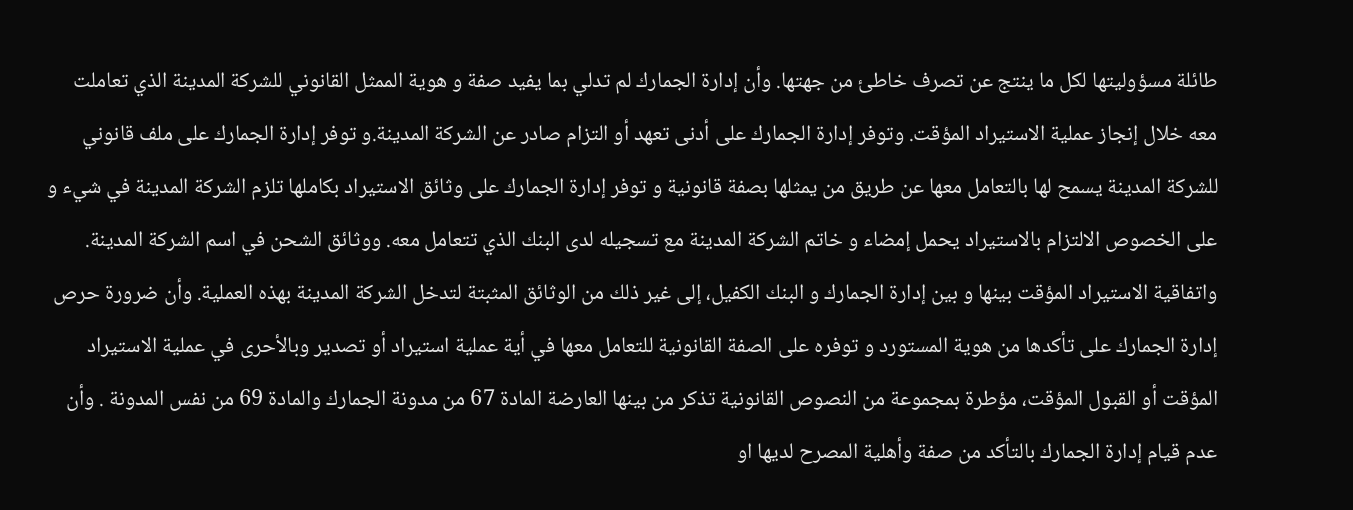طائلة مسؤوليتها لكل ما ينتج عن تصرف خاطئ من جهتها. وأن إدارة الجمارك لم تدلي بما يفيد صفة و هوية الممثل القانوني للشركة المدينة الذي تعاملت معه خلال إنجاز عملية الاستيراد المؤقت. وتوفر إدارة الجمارك على أدنى تعهد أو التزام صادر عن الشركة المدينة.و توفر إدارة الجمارك على ملف قانوني للشركة المدينة يسمح لها بالتعامل معها عن طريق من يمثلها بصفة قانونية و توفر إدارة الجمارك على وثائق الاستيراد بكاملها تلزم الشركة المدينة في شيء و على الخصوص الالتزام بالاستيراد يحمل إمضاء و خاتم الشركة المدينة مع تسجيله لدى البنك الذي تتعامل معه. ووثائق الشحن في اسم الشركة المدينة. واتفاقية الاستيراد المؤقت بينها و بين إدارة الجمارك و البنك الكفيل، إلى غير ذلك من الوثائق المثبتة لتدخل الشركة المدينة بهذه العملية. وأن ضرورة حرص إدارة الجمارك على تأكدها من هوية المستورد و توفره على الصفة القانونية للتعامل معها في أية عملية استيراد أو تصدير وبالأحرى في عملية الاستيراد المؤقت أو القبول المؤقت، مؤطرة بمجموعة من النصوص القانونية تذكر من بينها العارضة المادة 67 من مدونة الجمارك والمادة 69 من نفس المدونة . وأن عدم قيام إدارة الجمارك بالتأكد من صفة وأهلية المصرح لديها او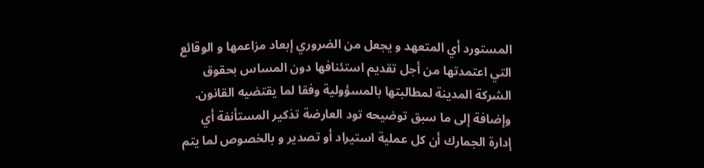المستورد أي المتعهد و يجعل من الضروري إبعاد مزاعمها و الوقائع التي اعتمدتها من أجل تقديم استئنافها دون المساس بحقوق الشركة المدينة لمطالبتها بالمسؤولية وفقا لما يقتضيه القانون. وإضافة إلى ما سبق توضيحه تود العارضة تذكير المستأنفة أي إدارة الجمارك أن كل عملية استيراد أو تصدير و بالخصوص لما يتم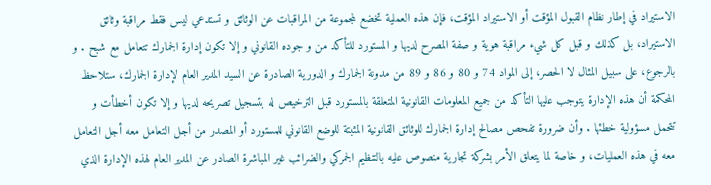الاستيراد في إطار نظام القبول المؤقت أو الاستيراد المؤقت، فإن هذه العملية تخضع لمجموعة من المراقبات عن الوثائق و تستدعي ليس فقط مراقبة وثائق الاستيراد، بل كذلك و قبل كل شيء مراقبة هوية و صفة المصرح لديها و المستورد للتأكد من و جوده القانوني و إلا تكون إدارة الجمارك تتعامل مع شبح . و بالرجوع، على سبيل المثال لا الحصر، إلى المواد 74 و 80 و 86 و 89 من مدونة الجمارك و الدورية الصادرة عن السيد المدير العام لإدارة الجمارك، ستلاحظ المحكمة أن هذه الإدارة يتوجب عليها التأكد من جميع المعلومات القانونية المتعلقة بالمستورد قبل الترخيص له بتسجيل تصريحه لديها و إلا تكون أخطأت و تتحمل مسؤولية خطئها . وأن ضرورة تفحص مصالح إدارة الجمارك للوثائق القانونية المثبتة للوضع القانوني للمستورد أو المصدر من أجل التعامل معه أجل التعامل معه في هذه العمليات، و خاصة لما يتعلق الأمر بشركة تجارية منصوص عليه بالتنظيم الجمركي والضرائب غير المباشرة الصادر عن المدير العام لهذه الإدارة الذي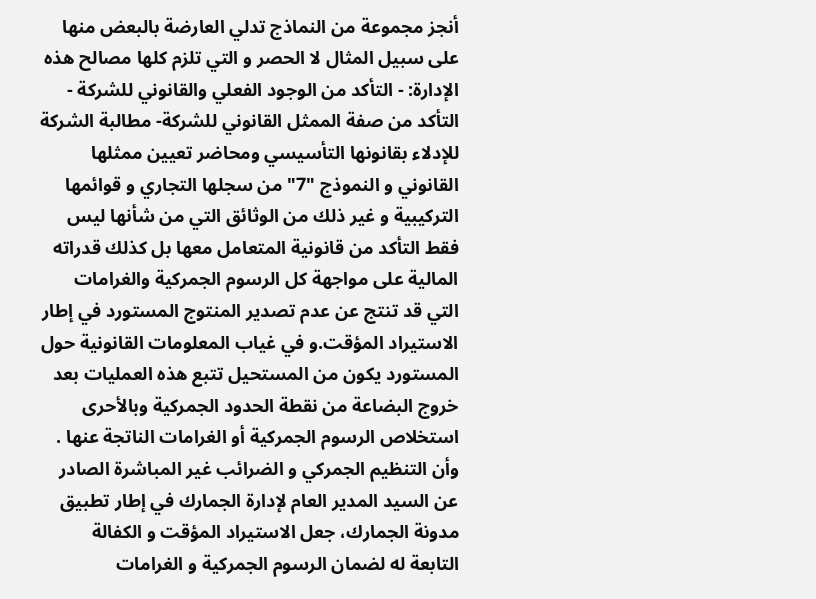أنجز مجموعة من النماذج تدلي العارضة بالبعض منها على سبيل المثال لا الحصر و التي تلزم كلها مصالح هذه الإدارة: - التأكد من الوجود الفعلي والقانوني للشركة - التأكد من صفة الممثل القانوني للشركة- مطالبة الشركة للإدلاء بقانونها التأسيسي ومحاضر تعيين ممثلها القانوني و النموذج "7" من سجلها التجاري و قوائمها التركيبية و غير ذلك من الوثائق التي من شأنها ليس فقط التأكد من قانونية المتعامل معها بل كذلك قدراته المالية على مواجهة كل الرسوم الجمركية والغرامات التي قد تنتج عن عدم تصدير المنتوج المستورد في إطار الاستيراد المؤقت.و في غياب المعلومات القانونية حول المستورد يكون من المستحيل تتبع هذه العمليات بعد خروج البضاعة من نقطة الحدود الجمركية وبالأحرى استخلاص الرسوم الجمركية أو الغرامات الناتجة عنها . وأن التنظيم الجمركي و الضرائب غير المباشرة الصادر عن السيد المدير العام لإدارة الجمارك في إطار تطبيق مدونة الجمارك، جعل الاستيراد المؤقت و الكفالة التابعة له لضمان الرسوم الجمركية و الغرامات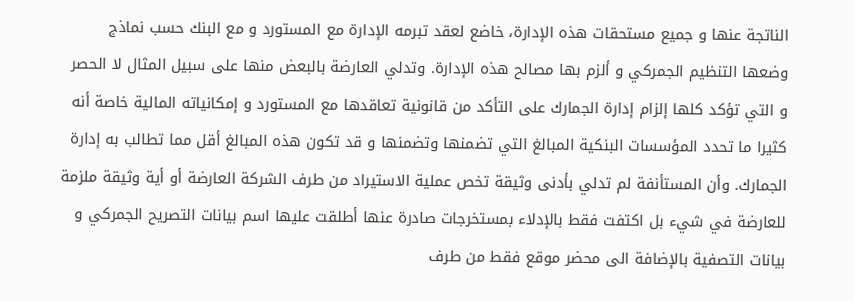الناتجة عنها و جميع مستحقات هذه الإدارة، خاضع لعقد تبرمه الإدارة مع المستورد و مع البنك حسب نماذج وضعها التنظيم الجمركي و ألزم بها مصالح هذه الإدارة. وتدلي العارضة بالبعض منها على سبيل المثال لا الحصر و التي تؤكد كلها إلزام إدارة الجمارك على التأكد من قانونية تعاقدها مع المستورد و إمكانياته المالية خاصة أنه كثيرا ما تحدد المؤسسات البنكية المبالغ التي تضمنها وتضمنها و قد تكون هذه المبالغ أقل مما تطالب به إدارة الجمارك. وأن المستأنفة لم تدلي بأدنى وثيقة تخص عملية الاستيراد من طرف الشركة العارضة أو أية وثيقة ملزمة للعارضة في شيء بل اكتفت فقط بالإدلاء بمستخرجات صادرة عنها أطلقت عليها اسم بيانات التصريح الجمركي و بيانات التصفية بالإضافة الى محضر موقع فقط من طرف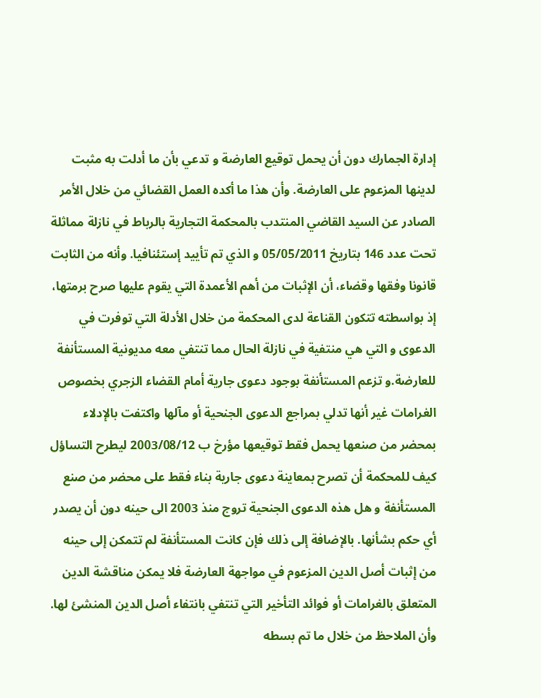إدارة الجمارك دون أن يحمل توقيع العارضة و تدعي بأن ما أدلت به مثبت لدينها المزعوم على العارضة. وأن هذا ما أكده العمل القضائي من خلال الأمر الصادر عن السيد القاضي المنتدب بالمحكمة التجارية بالرباط في نازلة مماثلة تحت عدد 146 بتاريخ 05/05/2011 و الذي تم تأييد إستئنافيا. وأنه من الثابت قانونا وفقها وقضاء، أن الإثبات من أهم الأعمدة التي يقوم عليها صرح برمتها، إذ بواسطته تتكون القناعة لدى المحكمة من خلال الأدلة التي توفرت في الدعوى و التي هي منتفية في نازلة الحال مما تنتفي معه مديونية المستأنفة للعارضة.و تزعم المستأنفة بوجود دعوى جارية أمام القضاء الزجري بخصوص الغرامات غير أنها تدلي بمراجع الدعوى الجنحية أو مآلها واكتفت بالإدلاء بمحضر من صنعها يحمل فقط توقيعها مؤرخ ب 2003/08/12 ليطرح التساؤل كيف للمحكمة أن تصرح بمعاينة دعوى جارية بناء فقط على محضر من صنع المستأنفة و هل هذه الدعوى الجنحية تروج منذ 2003 الى حينه دون أن يصدر أي حكم بشأنها. بالإضافة إلى ذلك فإن كانت المستأنفة لم تتمكن إلى حينه من إثبات أصل الدين المزعوم في مواجهة العارضة فلا يمكن مناقشة الدين المتعلق بالغرامات أو فوائد التأخير التي تنتفي بانتفاء أصل الدين المنشئ لها. وأن الملاحظ من خلال ما تم بسطه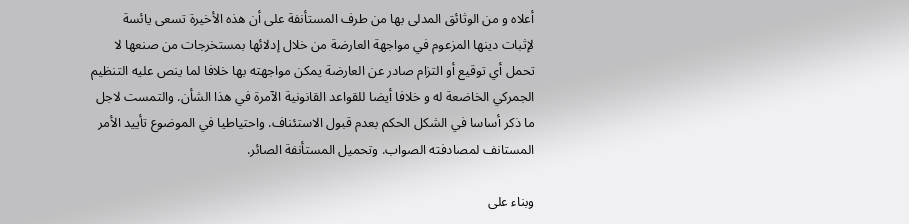أعلاه و من الوثائق المدلى بها من طرف المستأنفة على أن هذه الأخيرة تسعى يائسة لإثبات دينها المزعوم في مواجهة العارضة من خلال إدلائها بمستخرجات من صنعها لا تحمل أي توقيع أو التزام صادر عن العارضة يمكن مواجهته بها خلافا لما ينص عليه التنظيم الجمركي الخاضعة له و خلافا أيضا للقواعد القانونية الآمرة في هذا الشأن. والتمست لاجل ما ذكر أساسا في الشكل الحكم بعدم قبول الاستئناف. واحتياطيا في الموضوع تأييد الأمر المستانف لمصادفته الصواب. وتحميل المستأنفة الصائر.

وبناء على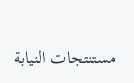مستنتجات النيابة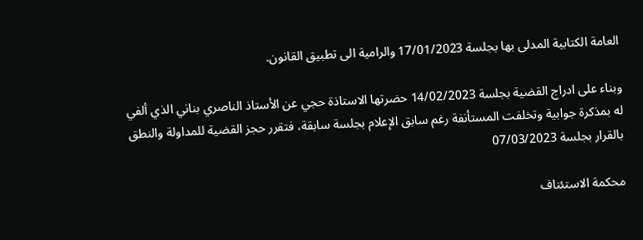العامة الكتابية المدلى بها بجلسة 17/01/2023 والرامية الى تطبيق القانون.

وبناء على ادراج القضية بجلسة 14/02/2023 حضرتها الاستاذة حجي عن الأستاذ الناصري بناني الذي ألفي له بمذكرة جوابية وتخلفت المستأنفة رغم سابق الإعلام بجلسة سابقة، فتقرر حجز القضية للمداولة والنطق بالقرار بجلسة 07/03/2023

محكمة الاستئناف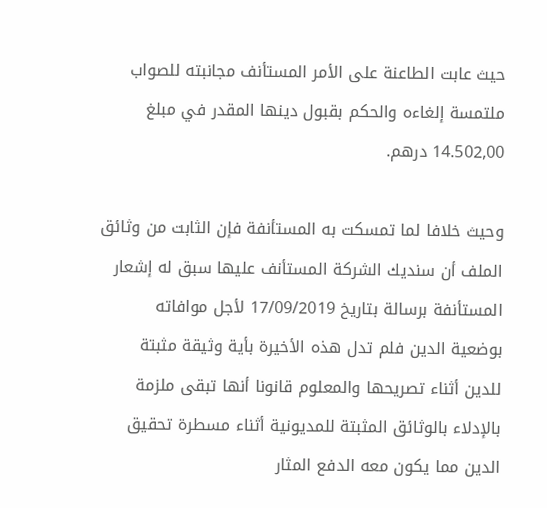حيث عابت الطاعنة على الأمر المستأنف مجانبته للصواب ملتمسة إلغاءه والحكم بقبول دينها المقدر في مبلغ 14.502,00 درهم.

وحيث خلافا لما تمسكت به المستأنفة فإن الثابت من وثائق الملف أن سنديك الشركة المستأنف عليها سبق له إشعار المستأنفة برسالة بتاريخ 17/09/2019 لأجل موافاته بوضعية الدين فلم تدل هذه الأخيرة بأية وثيقة مثبتة للدين أثناء تصريحها والمعلوم قانونا أنها تبقى ملزمة بالإدلاء بالوثائق المثبتة للمديونية أثناء مسطرة تحقيق الدين مما يكون معه الدفع المثار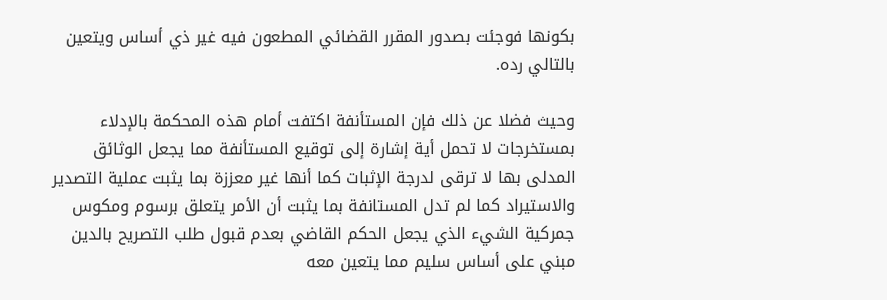بكونها فوجئت بصدور المقرر القضائي المطعون فيه غير ذي أساس ويتعين بالتالي رده.

وحيث فضلا عن ذلك فإن المستأنفة اكتفت أمام هذه المحكمة بالإدلاء بمستخرجات لا تحمل أية إشارة إلى توقيع المستأنفة مما يجعل الوثائق المدلى بها لا ترقى لدرجة الإثبات كما أنها غير معززة بما يثبت عملية التصدير والاستيراد كما لم تدل المستانفة بما يثبت أن الأمر يتعلق برسوم ومكوس جمركية الشيء الذي يجعل الحكم القاضي بعدم قبول طلب التصريح بالدين مبني على أساس سليم مما يتعين معه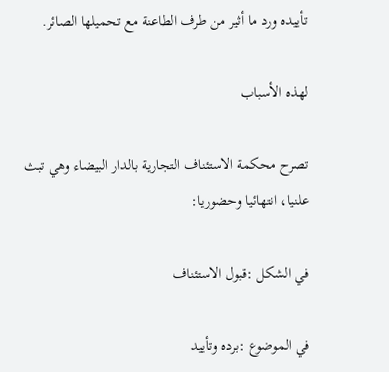تأييده ورد ما أثير من طرف الطاعنة مع تحميلها الصائر.

لهذه الأسباب

تصرح محكمة الاستئناف التجارية بالدار البيضاء وهي تبث علنيا، انتهائيا وحضوريا:

في الشكل :قبول الاستئناف

في الموضوع :برده وتأييد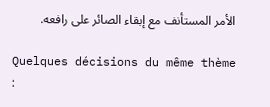الأمر المستأنف مع إبقاء الصائر على رافعه.

Quelques décisions du même thème :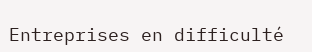Entreprises en difficulté